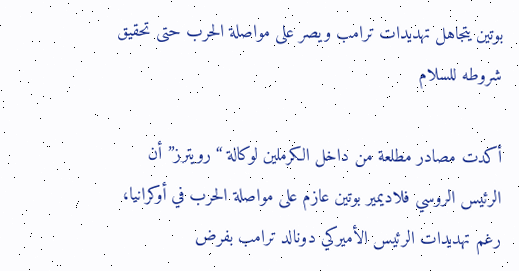بوتين يتجاهل تهديدات ترامب ويصر على مواصلة الحرب حتى تحقيق شروطه للسلام

أكدت مصادر مطلعة من داخل الكرملين لوكالة “رويترز” أن الرئيس الروسي فلاديمير بوتين عازم على مواصلة الحرب في أوكرانيا، رغم تهديدات الرئيس الأميركي دونالد ترامب بفرض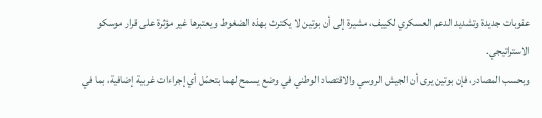عقوبات جديدة وتشديد الدعم العسكري لكييف، مشيرة إلى أن بوتين لا يكترث بهذه الضغوط ويعتبرها غير مؤثرة على قرار موسكو الاستراتيجي.
وبحسب المصادر، فإن بوتين يرى أن الجيش الروسي والاقتصاد الوطني في وضع يسمح لهما بتحمّل أي إجراءات غربية إضافية، بما في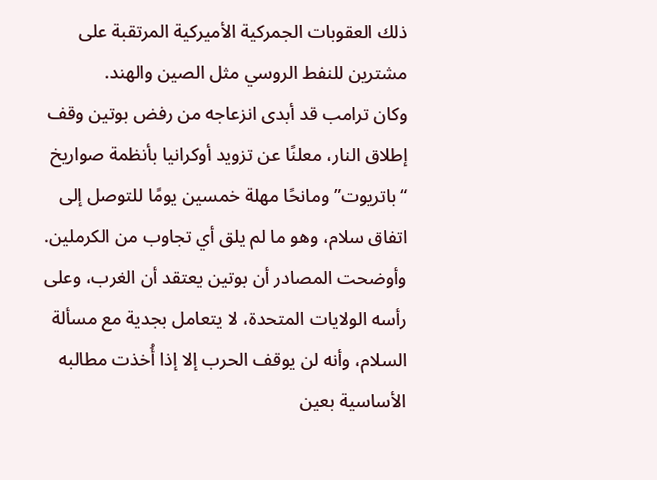ذلك العقوبات الجمركية الأميركية المرتقبة على مشترين للنفط الروسي مثل الصين والهند.
وكان ترامب قد أبدى انزعاجه من رفض بوتين وقف إطلاق النار، معلنًا عن تزويد أوكرانيا بأنظمة صواريخ “باتريوت” ومانحًا مهلة خمسين يومًا للتوصل إلى اتفاق سلام، وهو ما لم يلق أي تجاوب من الكرملين.
وأوضحت المصادر أن بوتين يعتقد أن الغرب، وعلى رأسه الولايات المتحدة، لا يتعامل بجدية مع مسألة السلام، وأنه لن يوقف الحرب إلا إذا أُخذت مطالبه الأساسية بعين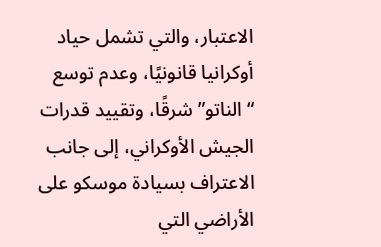الاعتبار، والتي تشمل حياد أوكرانيا قانونيًا، وعدم توسع “الناتو” شرقًا، وتقييد قدرات الجيش الأوكراني، إلى جانب الاعتراف بسيادة موسكو على الأراضي التي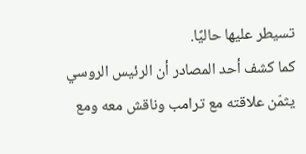تسيطر عليها حاليًا.
كما كشف أحد المصادر أن الرئيس الروسي يثمّن علاقته مع ترامب وناقش معه ومع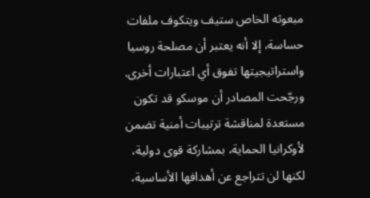مبعوثه الخاص ستيف ويتكوف ملفات حساسة، إلا أنه يعتبر أن مصلحة روسيا واستراتيجيتها تفوق أي اعتبارات أخرى.
ورجّحت المصادر أن موسكو قد تكون مستعدة لمناقشة ترتيبات أمنية تضمن لأوكرانيا الحماية، بمشاركة قوى دولية، لكنها لن تتراجع عن أهدافها الأساسية،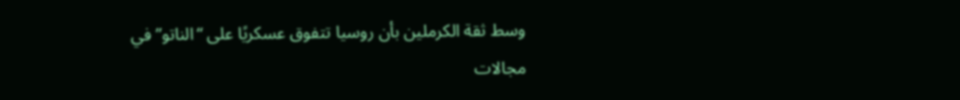وسط ثقة الكرملين بأن روسيا تتفوق عسكريًا على “الناتو” في مجالات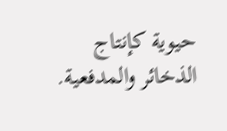حيوية كإنتاج الذخائر والمدفعية.